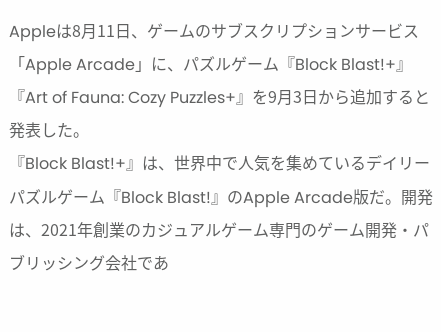Appleは8月11日、ゲームのサブスクリプションサービス「Apple Arcade」に、パズルゲーム『Block Blast!+』『Art of Fauna: Cozy Puzzles+』を9月3日から追加すると発表した。
『Block Blast!+』は、世界中で人気を集めているデイリーパズルゲーム『Block Blast!』のApple Arcade版だ。開発は、2021年創業のカジュアルゲーム専門のゲーム開発・パブリッシング会社であ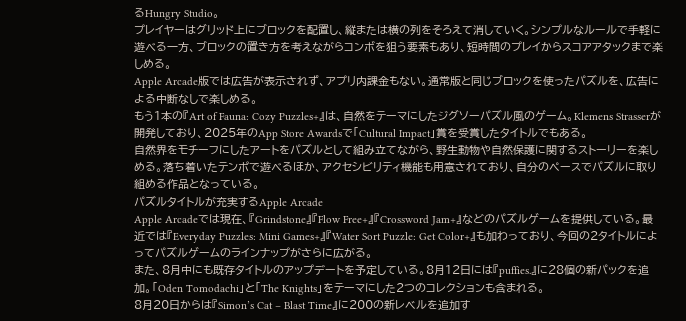るHungry Studio。
プレイヤーはグリッド上にブロックを配置し、縦または横の列をそろえて消していく。シンプルなルールで手軽に遊べる一方、ブロックの置き方を考えながらコンボを狙う要素もあり、短時間のプレイからスコアアタックまで楽しめる。
Apple Arcade版では広告が表示されず、アプリ内課金もない。通常版と同じブロックを使ったパズルを、広告による中断なしで楽しめる。
もう1本の『Art of Fauna: Cozy Puzzles+』は、自然をテーマにしたジグソーパズル風のゲーム。Klemens Strasserが開発しており、2025年のApp Store Awardsで「Cultural Impact」賞を受賞したタイトルでもある。
自然界をモチーフにしたアートをパズルとして組み立てながら、野生動物や自然保護に関するストーリーを楽しめる。落ち着いたテンポで遊べるほか、アクセシビリティ機能も用意されており、自分のペースでパズルに取り組める作品となっている。
パズルタイトルが充実するApple Arcade
Apple Arcadeでは現在、『Grindstone』『Flow Free+』『Crossword Jam+』などのパズルゲームを提供している。最近では『Everyday Puzzles: Mini Games+』『Water Sort Puzzle: Get Color+』も加わっており、今回の2タイトルによってパズルゲームのラインナップがさらに広がる。
また、8月中にも既存タイトルのアップデートを予定している。8月12日には『puffies.』に28個の新パックを追加。「Oden Tomodachi」と「The Knights」をテーマにした2つのコレクションも含まれる。
8月20日からは『Simon’s Cat – Blast Time』に200の新レベルを追加す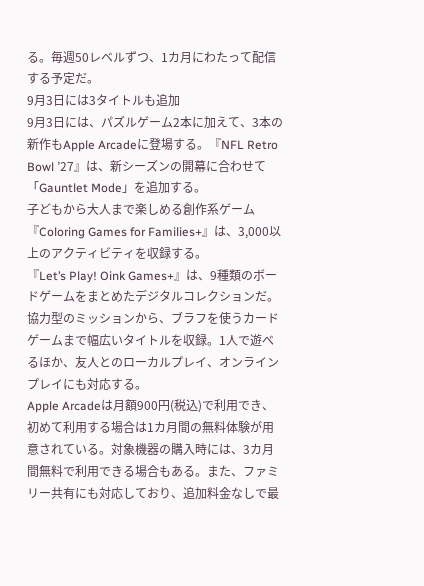る。毎週50レベルずつ、1カ月にわたって配信する予定だ。
9月3日には3タイトルも追加
9月3日には、パズルゲーム2本に加えて、3本の新作もApple Arcadeに登場する。『NFL Retro Bowl ’27』は、新シーズンの開幕に合わせて「Gauntlet Mode」を追加する。
子どもから大人まで楽しめる創作系ゲーム『Coloring Games for Families+』は、3,000以上のアクティビティを収録する。
『Let’s Play! Oink Games+』は、9種類のボードゲームをまとめたデジタルコレクションだ。協力型のミッションから、ブラフを使うカードゲームまで幅広いタイトルを収録。1人で遊べるほか、友人とのローカルプレイ、オンラインプレイにも対応する。
Apple Arcadeは月額900円(税込)で利用でき、初めて利用する場合は1カ月間の無料体験が用意されている。対象機器の購入時には、3カ月間無料で利用できる場合もある。また、ファミリー共有にも対応しており、追加料金なしで最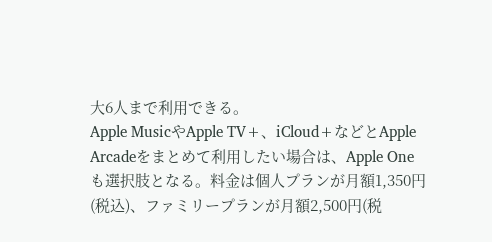大6人まで利用できる。
Apple MusicやApple TV+、iCloud+などとApple Arcadeをまとめて利用したい場合は、Apple Oneも選択肢となる。料金は個人プランが月額1,350円(税込)、ファミリープランが月額2,500円(税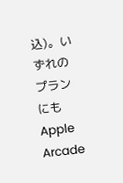込)。いずれのプランにもApple Arcade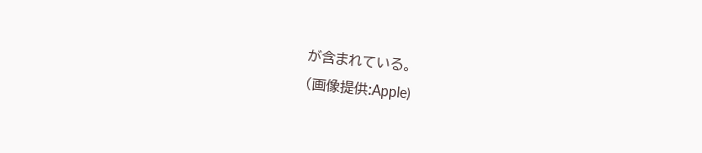が含まれている。
(画像提供:Apple)